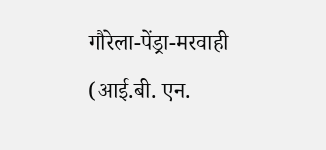गौरेला-पेंड्रा-मरवाही (आई.बी. एन.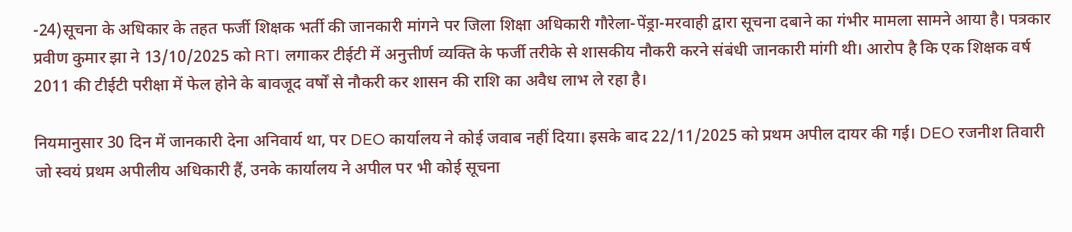-24)सूचना के अधिकार के तहत फर्जी शिक्षक भर्ती की जानकारी मांगने पर जिला शिक्षा अधिकारी गौरेला-पेंड्रा-मरवाही द्वारा सूचना दबाने का गंभीर मामला सामने आया है। पत्रकार प्रवीण कुमार झा ने 13/10/2025 को RTI लगाकर टीईटी में अनुत्तीर्ण व्यक्ति के फर्जी तरीके से शासकीय नौकरी करने संबंधी जानकारी मांगी थी। आरोप है कि एक शिक्षक वर्ष 2011 की टीईटी परीक्षा में फेल होने के बावजूद वर्षों से नौकरी कर शासन की राशि का अवैध लाभ ले रहा है।

नियमानुसार 30 दिन में जानकारी देना अनिवार्य था, पर DEO कार्यालय ने कोई जवाब नहीं दिया। इसके बाद 22/11/2025 को प्रथम अपील दायर की गई। DEO रजनीश तिवारी जो स्वयं प्रथम अपीलीय अधिकारी हैं, उनके कार्यालय ने अपील पर भी कोई सूचना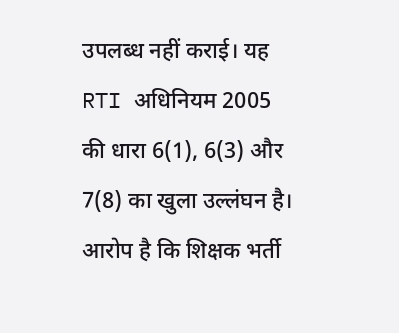उपलब्ध नहीं कराई। यह RTI अधिनियम 2005 की धारा 6(1), 6(3) और 7(8) का खुला उल्लंघन है।
आरोप है कि शिक्षक भर्ती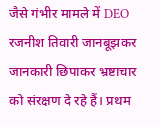जैसे गंभीर मामले में DEO रजनीश तिवारी जानबूझकर जानकारी छिपाकर भ्रष्टाचार को संरक्षण दे रहे हैं। प्रथम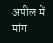अपील में मांग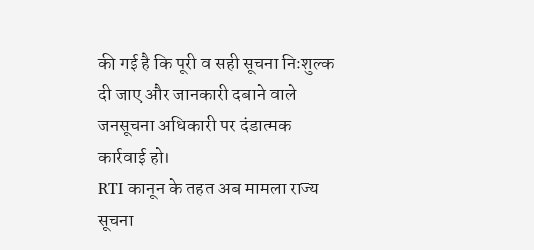की गई है कि पूरी व सही सूचना निःशुल्क दी जाए और जानकारी दबाने वाले जनसूचना अधिकारी पर दंडात्मक कार्रवाई हो।
RTI कानून के तहत अब मामला राज्य सूचना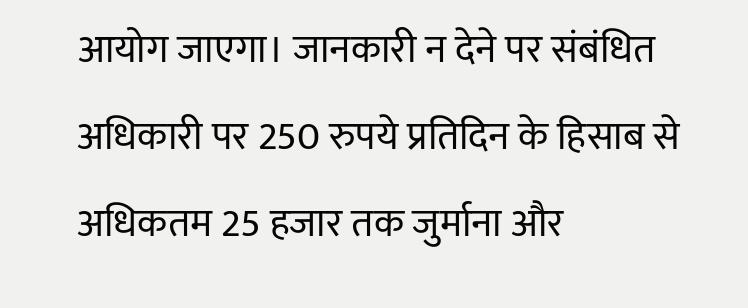आयोग जाएगा। जानकारी न देने पर संबंधित अधिकारी पर 250 रुपये प्रतिदिन के हिसाब से अधिकतम 25 हजार तक जुर्माना और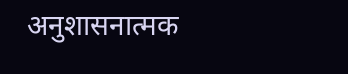अनुशासनात्मक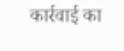कार्रवाई का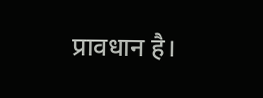प्रावधान है।